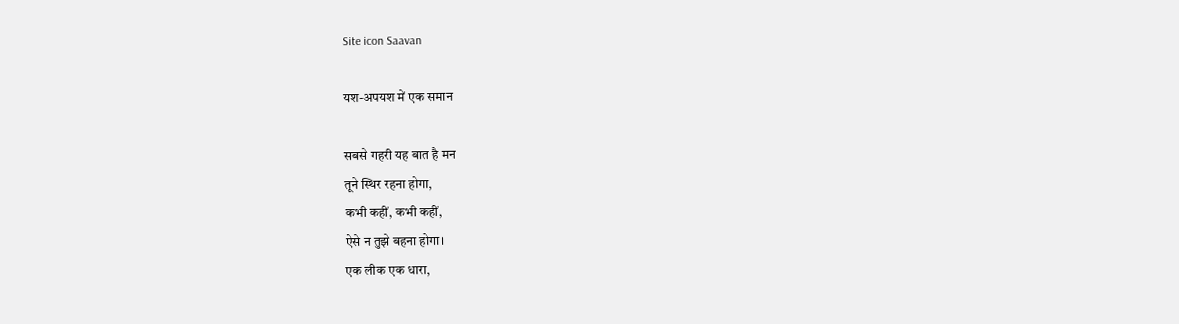Site icon Saavan

यश-अपयश में एक समान

सबसे गहरी यह बात है मन
तूने स्थिर रहना होगा,
कभी कहीं, कभी कहीं,
ऐसे न तुझे बहना होगा।
एक लीक एक धारा,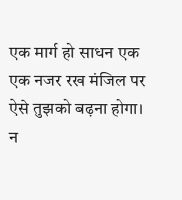एक मार्ग हो साधन एक
एक नजर रख मंजिल पर
ऐसे तुझको बढ़ना होगा।
न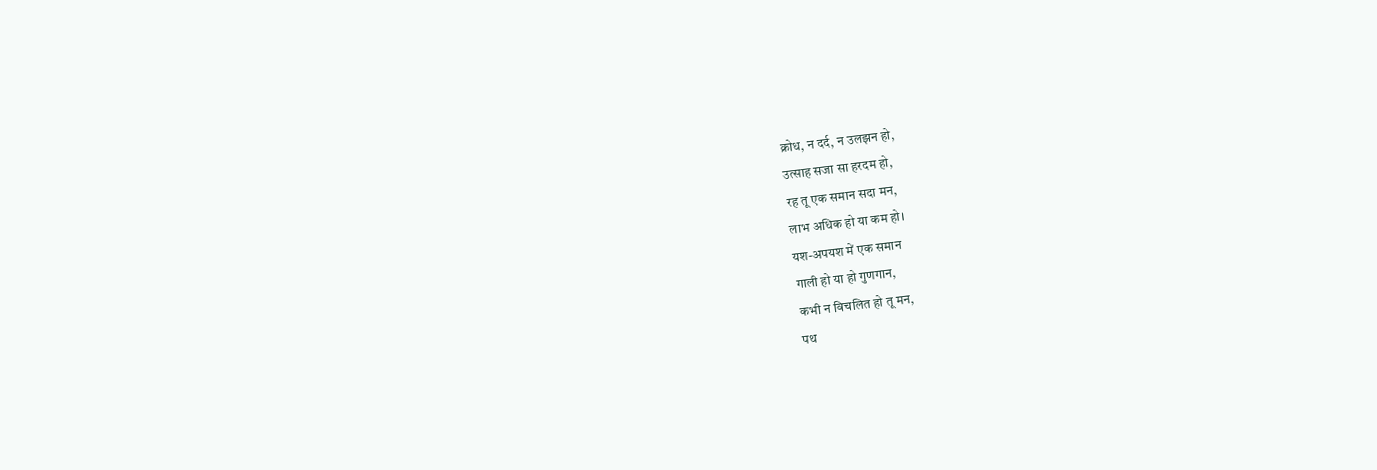क्रोध, न दर्द, न उलझन हो,
उत्साह सजा सा हरदम हो,
रह तू एक समान सदा मन,
लाभ अधिक हो या कम हो।
यश-अपयश में एक समान
गाली हो या हो गुणगान,
कभी न विचलित हो तू मन,
पथ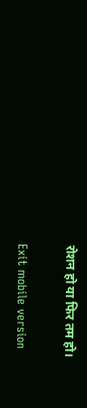रोशन हो या फिर तम हो।

Exit mobile version